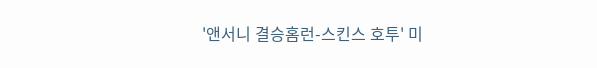'앤서니 결승홈런-스킨스 호투' 미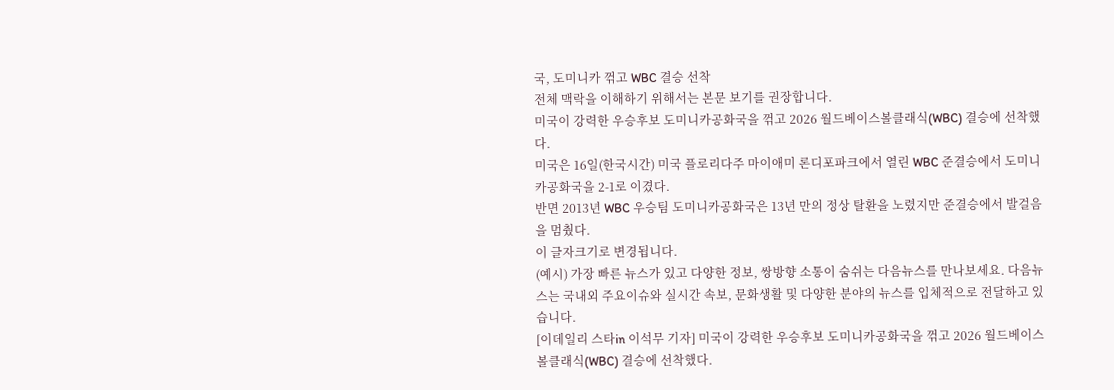국, 도미니카 꺾고 WBC 결승 선착
전체 맥락을 이해하기 위해서는 본문 보기를 권장합니다.
미국이 강력한 우승후보 도미니카공화국을 꺾고 2026 월드베이스볼클래식(WBC) 결승에 선착했다.
미국은 16일(한국시간) 미국 플로리다주 마이애미 론디포파크에서 열린 WBC 준결승에서 도미니카공화국을 2-1로 이겼다.
반면 2013년 WBC 우승팀 도미니카공화국은 13년 만의 정상 탈환을 노렸지만 준결승에서 발걸음을 멈췄다.
이 글자크기로 변경됩니다.
(예시) 가장 빠른 뉴스가 있고 다양한 정보, 쌍방향 소통이 숨쉬는 다음뉴스를 만나보세요. 다음뉴스는 국내외 주요이슈와 실시간 속보, 문화생활 및 다양한 분야의 뉴스를 입체적으로 전달하고 있습니다.
[이데일리 스타in 이석무 기자] 미국이 강력한 우승후보 도미니카공화국을 꺾고 2026 월드베이스볼클래식(WBC) 결승에 선착했다.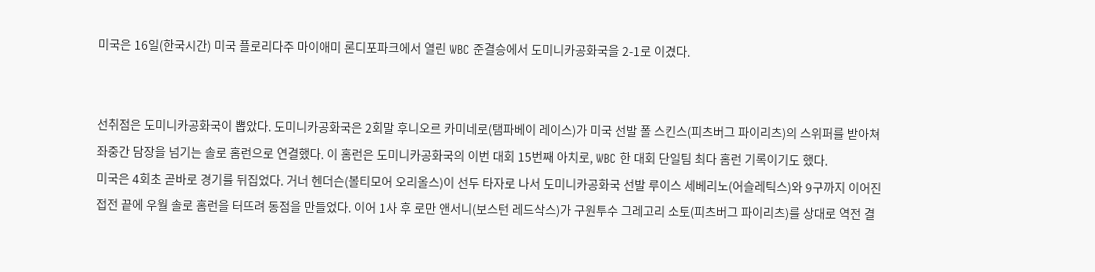미국은 16일(한국시간) 미국 플로리다주 마이애미 론디포파크에서 열린 WBC 준결승에서 도미니카공화국을 2-1로 이겼다.


선취점은 도미니카공화국이 뽑았다. 도미니카공화국은 2회말 후니오르 카미네로(탬파베이 레이스)가 미국 선발 폴 스킨스(피츠버그 파이리츠)의 스위퍼를 받아쳐 좌중간 담장을 넘기는 솔로 홈런으로 연결했다. 이 홈런은 도미니카공화국의 이번 대회 15번째 아치로, WBC 한 대회 단일팀 최다 홈런 기록이기도 했다.
미국은 4회초 곧바로 경기를 뒤집었다. 거너 헨더슨(볼티모어 오리올스)이 선두 타자로 나서 도미니카공화국 선발 루이스 세베리노(어슬레틱스)와 9구까지 이어진 접전 끝에 우월 솔로 홈런을 터뜨려 동점을 만들었다. 이어 1사 후 로만 앤서니(보스턴 레드삭스)가 구원투수 그레고리 소토(피츠버그 파이리츠)를 상대로 역전 결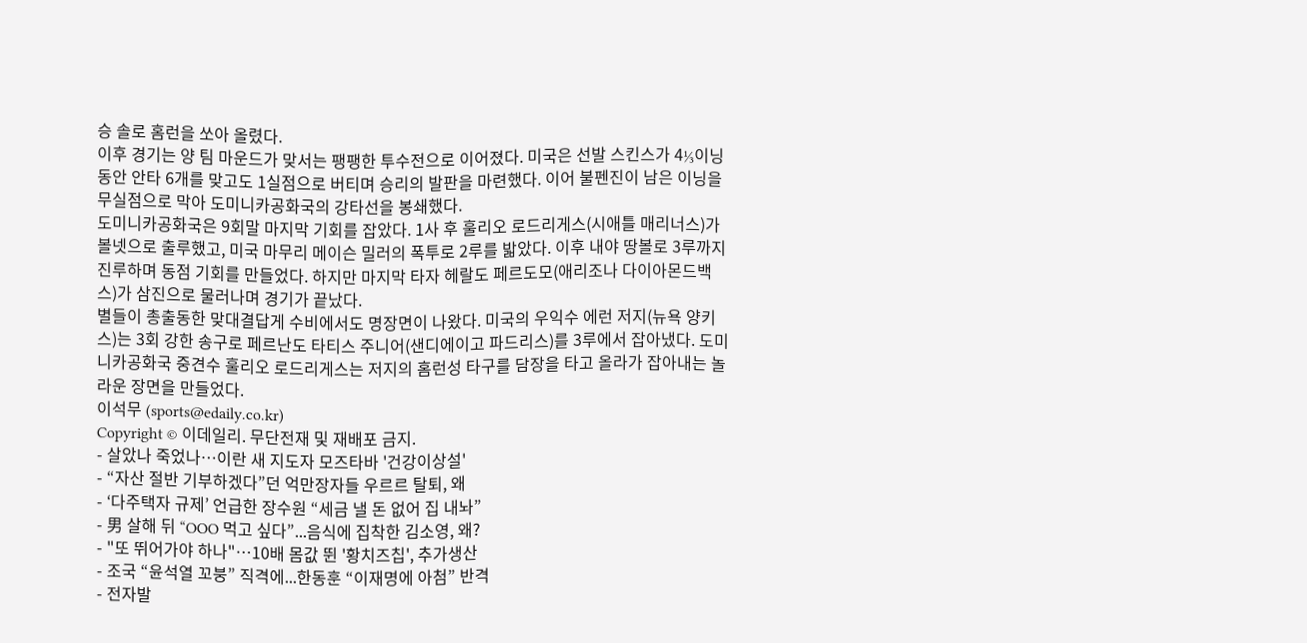승 솔로 홈런을 쏘아 올렸다.
이후 경기는 양 팀 마운드가 맞서는 팽팽한 투수전으로 이어졌다. 미국은 선발 스킨스가 4⅓이닝 동안 안타 6개를 맞고도 1실점으로 버티며 승리의 발판을 마련했다. 이어 불펜진이 남은 이닝을 무실점으로 막아 도미니카공화국의 강타선을 봉쇄했다.
도미니카공화국은 9회말 마지막 기회를 잡았다. 1사 후 훌리오 로드리게스(시애틀 매리너스)가 볼넷으로 출루했고, 미국 마무리 메이슨 밀러의 폭투로 2루를 밟았다. 이후 내야 땅볼로 3루까지 진루하며 동점 기회를 만들었다. 하지만 마지막 타자 헤랄도 페르도모(애리조나 다이아몬드백스)가 삼진으로 물러나며 경기가 끝났다.
별들이 총출동한 맞대결답게 수비에서도 명장면이 나왔다. 미국의 우익수 에런 저지(뉴욕 양키스)는 3회 강한 송구로 페르난도 타티스 주니어(샌디에이고 파드리스)를 3루에서 잡아냈다. 도미니카공화국 중견수 훌리오 로드리게스는 저지의 홈런성 타구를 담장을 타고 올라가 잡아내는 놀라운 장면을 만들었다.
이석무 (sports@edaily.co.kr)
Copyright © 이데일리. 무단전재 및 재배포 금지.
- 살았나 죽었나…이란 새 지도자 모즈타바 '건강이상설'
- “자산 절반 기부하겠다”던 억만장자들 우르르 탈퇴, 왜
- ‘다주택자 규제’ 언급한 장수원 “세금 낼 돈 없어 집 내놔”
- 男 살해 뒤 “OOO 먹고 싶다”...음식에 집착한 김소영, 왜?
- "또 뛰어가야 하나"…10배 몸값 뛴 '황치즈칩', 추가생산
- 조국 “윤석열 꼬붕” 직격에...한동훈 “이재명에 아첨” 반격
- 전자발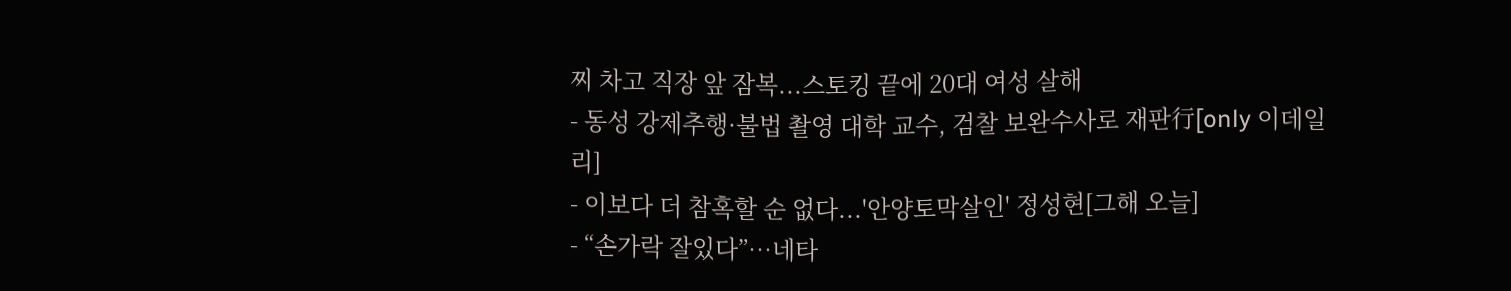찌 차고 직장 앞 잠복...스토킹 끝에 20대 여성 살해
- 동성 강제추행·불법 촬영 대학 교수, 검찰 보완수사로 재판行[only 이데일리]
- 이보다 더 참혹할 순 없다...'안양토막살인' 정성현[그해 오늘]
- “손가락 잘있다”…네타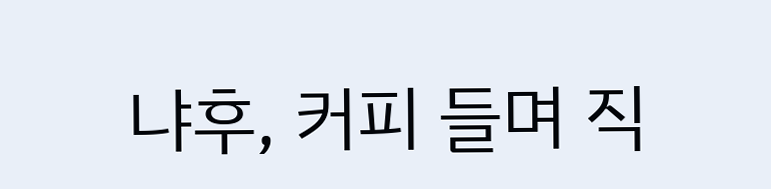냐후, 커피 들며 직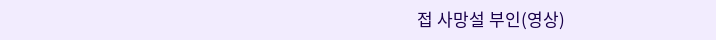접 사망설 부인(영상)